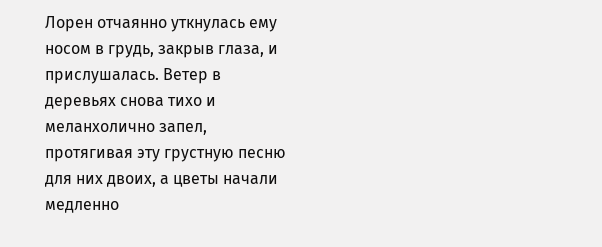Лорен отчаянно уткнулась ему носом в грудь, закрыв глаза, и прислушалась. Ветер в деревьях снова тихо и меланхолично запел, протягивая эту грустную песню для них двоих, а цветы начали медленно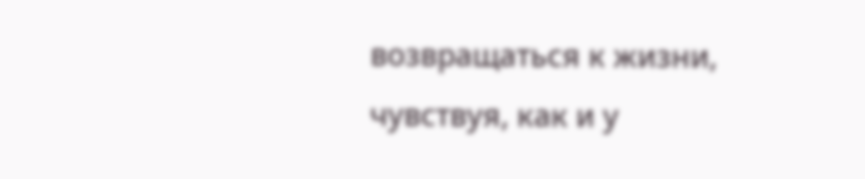возвращаться к жизни, чувствуя, как и у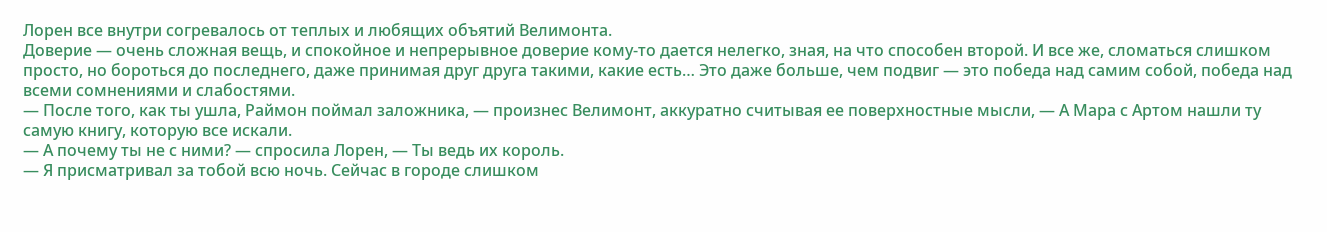Лорен все внутри согревалось от теплых и любящих объятий Велимонта.
Доверие — очень сложная вещь, и спокойное и непрерывное доверие кому-то дается нелегко, зная, на что способен второй. И все же, сломаться слишком просто, но бороться до последнего, даже принимая друг друга такими, какие есть… Это даже больше, чем подвиг — это победа над самим собой, победа над всеми сомнениями и слабостями.
— После того, как ты ушла, Раймон поймал заложника, — произнес Велимонт, аккуратно считывая ее поверхностные мысли, — А Мара с Артом нашли ту самую книгу, которую все искали.
— А почему ты не с ними? — спросила Лорен, — Ты ведь их король.
— Я присматривал за тобой всю ночь. Сейчас в городе слишком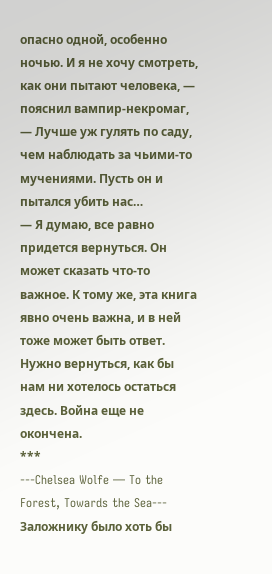опасно одной, особенно ночью. И я не хочу смотреть, как они пытают человека, — пояснил вампир-некромаг, — Лучше уж гулять по саду, чем наблюдать за чьими-то мучениями. Пусть он и пытался убить нас…
— Я думаю, все равно придется вернуться. Он может сказать что-то важное. К тому же, эта книга явно очень важна, и в ней тоже может быть ответ. Нужно вернуться, как бы нам ни хотелось остаться здесь. Война еще не окончена.
***
---Chelsea Wolfe — To the Forest, Towards the Sea---
Заложнику было хоть бы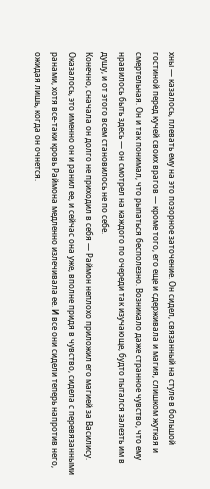хны — казалось, плевать ему на это позорное заточение. Он сидел, связанный на стуле в большой гостиной перед кучей своих врагов — кроме того, его еще и сдерживала и магия, слишком жуткая и смертельная. Он и так понимал, что рыпаться бесполезно. Возникало даже странное чувство, что ему нравилось быть здесь — он смотрел на каждого по очереди так изучающе, будто пытался залезть им в душу, и от этого всем становилось не по себе.
Конечно, сначала он долго не приходил в себя — Раймон неплохо приложил его магией за Василису. Оказалось, это именно он и ранил ее, и сейчас она уже, вполне придя в чувство, сидела с перевязанными ранами, хотя все-таки кровь Раймона медленно излечивала ее. И все они сидели теперь напротив него, ожидая лишь, когда он очнется.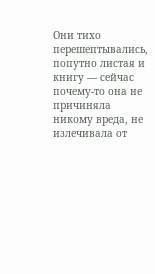Они тихо перешептывались, попутно листая и книгу — сейчас почему-то она не причиняла никому вреда, не излечивала от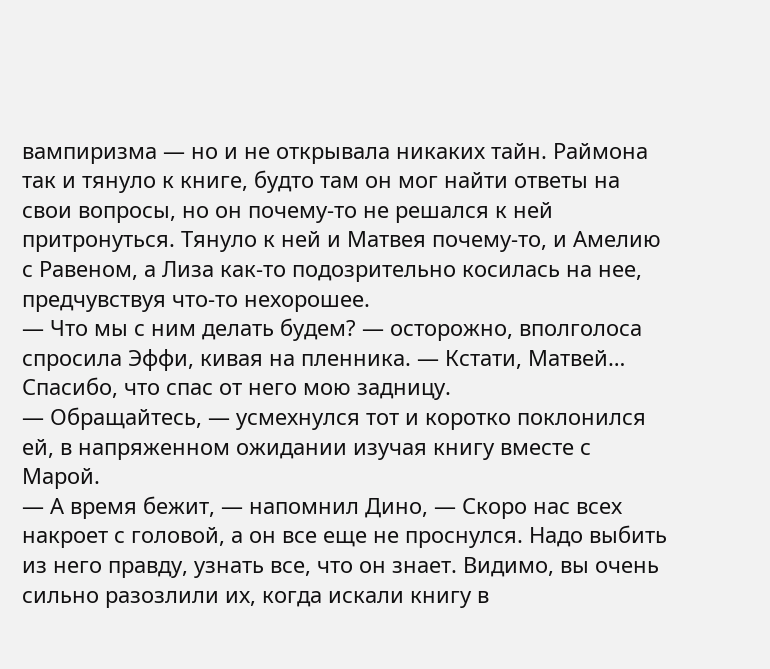вампиризма — но и не открывала никаких тайн. Раймона так и тянуло к книге, будто там он мог найти ответы на свои вопросы, но он почему-то не решался к ней притронуться. Тянуло к ней и Матвея почему-то, и Амелию с Равеном, а Лиза как-то подозрительно косилась на нее, предчувствуя что-то нехорошее.
— Что мы с ним делать будем? — осторожно, вполголоса спросила Эффи, кивая на пленника. — Кстати, Матвей… Спасибо, что спас от него мою задницу.
— Обращайтесь, — усмехнулся тот и коротко поклонился ей, в напряженном ожидании изучая книгу вместе с Марой.
— А время бежит, — напомнил Дино, — Скоро нас всех накроет с головой, а он все еще не проснулся. Надо выбить из него правду, узнать все, что он знает. Видимо, вы очень сильно разозлили их, когда искали книгу в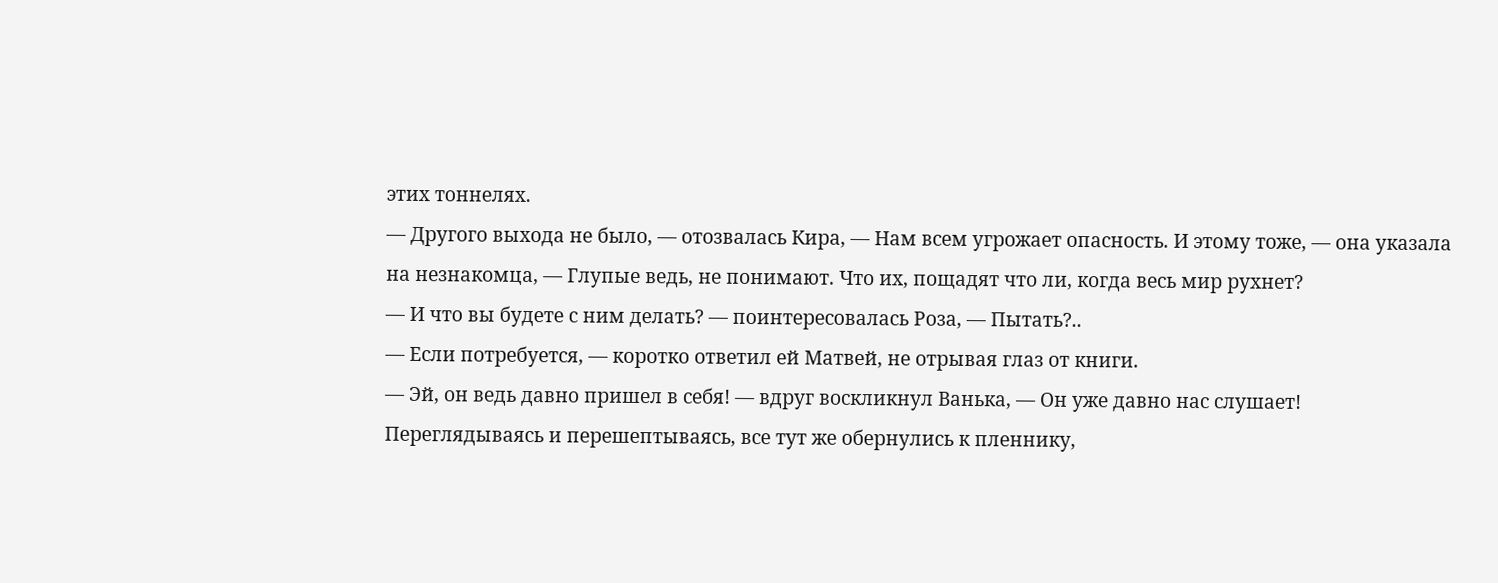этих тоннелях.
— Другого выхода не было, — отозвалась Кира, — Нам всем угрожает опасность. И этому тоже, — она указала на незнакомца, — Глупые ведь, не понимают. Что их, пощадят что ли, когда весь мир рухнет?
— И что вы будете с ним делать? — поинтересовалась Роза, — Пытать?..
— Если потребуется, — коротко ответил ей Матвей, не отрывая глаз от книги.
— Эй, он ведь давно пришел в себя! — вдруг воскликнул Ванька, — Он уже давно нас слушает!
Переглядываясь и перешептываясь, все тут же обернулись к пленнику,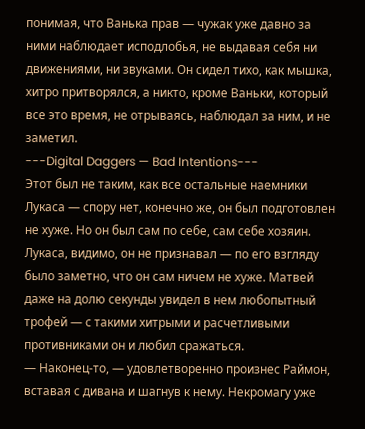понимая, что Ванька прав — чужак уже давно за ними наблюдает исподлобья, не выдавая себя ни движениями, ни звуками. Он сидел тихо, как мышка, хитро притворялся, а никто, кроме Ваньки, который все это время, не отрываясь, наблюдал за ним, и не заметил.
---Digital Daggers — Bad Intentions---
Этот был не таким, как все остальные наемники Лукаса — спору нет, конечно же, он был подготовлен не хуже. Но он был сам по себе, сам себе хозяин. Лукаса, видимо, он не признавал — по его взгляду было заметно, что он сам ничем не хуже. Матвей даже на долю секунды увидел в нем любопытный трофей — с такими хитрыми и расчетливыми противниками он и любил сражаться.
— Наконец-то, — удовлетворенно произнес Раймон, вставая с дивана и шагнув к нему. Некромагу уже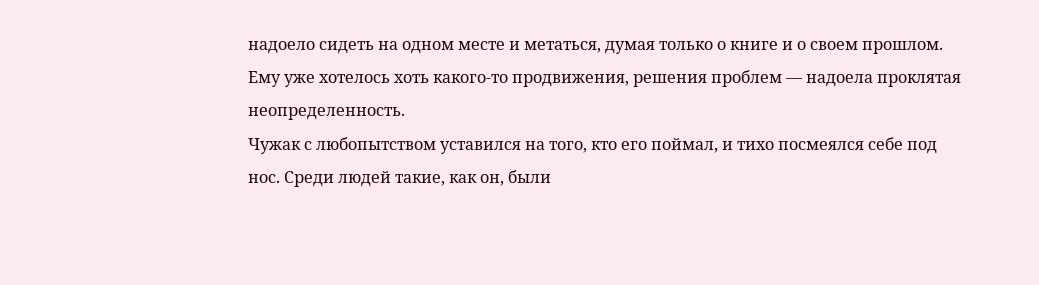надоело сидеть на одном месте и метаться, думая только о книге и о своем прошлом. Ему уже хотелось хоть какого-то продвижения, решения проблем — надоела проклятая неопределенность.
Чужак с любопытством уставился на того, кто его поймал, и тихо посмеялся себе под нос. Среди людей такие, как он, были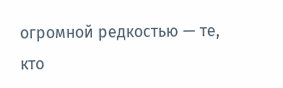огромной редкостью — те, кто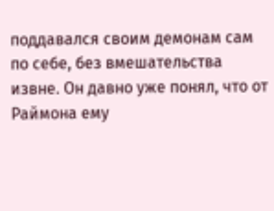поддавался своим демонам сам по себе, без вмешательства извне. Он давно уже понял, что от Раймона ему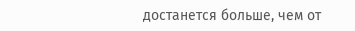достанется больше, чем от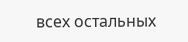всех остальных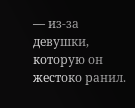— из-за девушки, которую он жестоко ранил.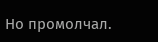Но промолчал.